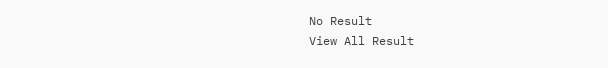No Result
View All Result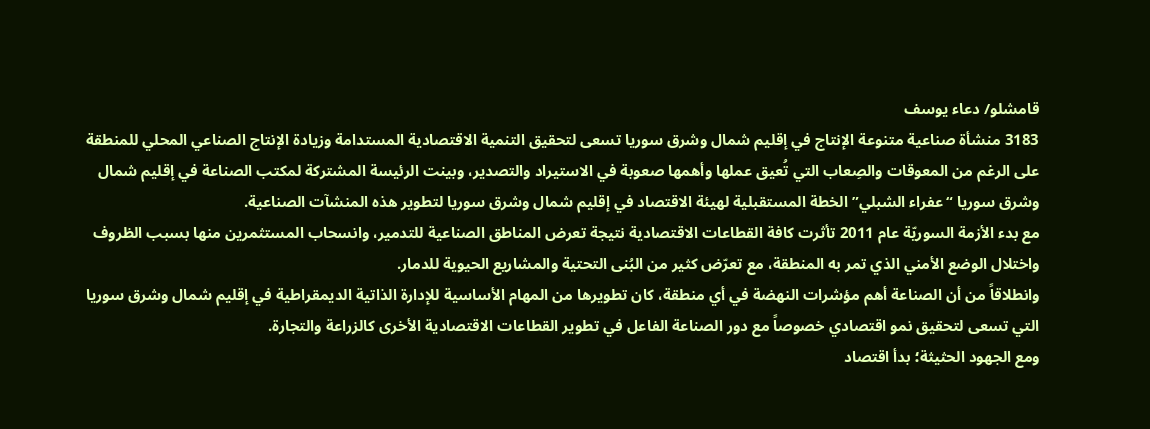قامشلو/ دعاء يوسف
3183 منشأة صناعية متنوعة الإنتاج في إقليم شمال وشرق سوريا تسعى لتحقيق التنمية الاقتصادية المستدامة وزيادة الإنتاج الصناعي المحلي للمنطقة على الرغم من المعوقات والصِعاب التي تُعيق عملها وأهمها صعوبة في الاستيراد والتصدير، وبينت الرئيسة المشتركة لمكتب الصناعة في إقليم شمال وشرق سوريا “عفراء الشبلي” الخطة المستقبلية لهيئة الاقتصاد في إقليم شمال وشرق سوريا لتطوير هذه المنشآت الصناعية.
مع بدء الأزمة السوريّة عام 2011 تأثرت كافة القطاعات الاقتصادية نتيجة تعرض المناطق الصناعية للتدمير، وانسحاب المستثمرين منها بسبب الظروف واختلال الوضع الأمني الذي تمر به المنطقة، مع تعرّض كثير من البُنى التحتية والمشاريع الحيوية للدمار.
وانطلاقاً من أن الصناعة أهم مؤشرات النهضة في أي منطقة، كان تطويرها من المهام الأساسية للإدارة الذاتية الديمقراطية في إقليم شمال وشرق سوريا التي تسعى لتحقيق نمو اقتصادي خصوصاً مع دور الصناعة الفاعل في تطوير القطاعات الاقتصادية الأخرى كالزراعة والتجارة.
ومع الجهود الحثيثة؛ بدأ اقتصاد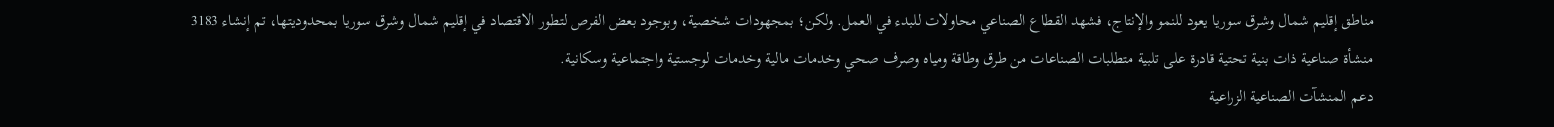مناطق إقليم شمال وشرق سوريا يعود للنمو والإنتاج، فشهد القطاع الصناعي محاولات للبدء في العمل. ولكن؛ بمجهودات شخصية، وبوجود بعض الفرص لتطور الاقتصاد في إقليم شمال وشرق سوريا بمحدوديتها، تم إنشاء 3183 منشأة صناعية ذات بنية تحتية قادرة على تلبية متطلبات الصناعات من طرق وطاقة ومياه وصرف صحي وخدمات مالية وخدمات لوجستية واجتماعية وسكانية.
دعم المنشآت الصناعية الزراعية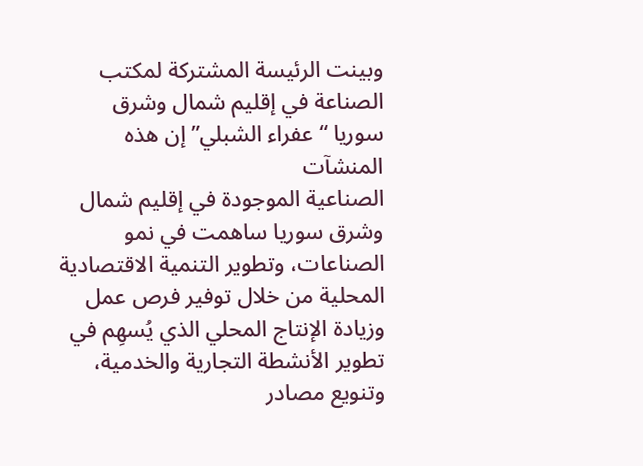وبينت الرئيسة المشتركة لمكتب الصناعة في إقليم شمال وشرق سوريا “عفراء الشبلي” إن هذه المنشآت
الصناعية الموجودة في إقليم شمال وشرق سوريا ساهمت في نمو الصناعات، وتطوير التنمية الاقتصادية المحلية من خلال توفير فرص عمل وزيادة الإنتاج المحلي الذي يُسهِم في تطوير الأنشطة التجارية والخدمية، وتنويع مصادر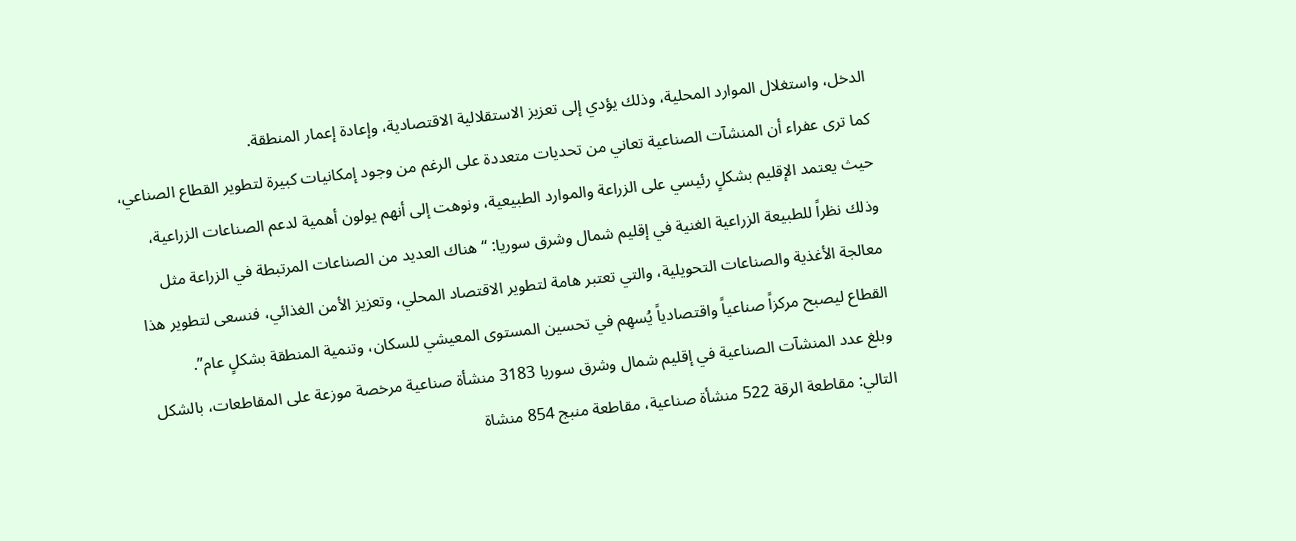الدخل، واستغلال الموارد المحلية، وذلك يؤدي إلى تعزيز الاستقلالية الاقتصادية، وإعادة إعمار المنطقة.
كما ترى عفراء أن المنشآت الصناعية تعاني من تحديات متعددة على الرغم من وجود إمكانيات كبيرة لتطوير القطاع الصناعي، حيث يعتمد الإقليم بشكلٍ رئيسي على الزراعة والموارد الطبيعية، ونوهت إلى أنهم يولون أهمية لدعم الصناعات الزراعية، وذلك نظراً للطبيعة الزراعية الغنية في إقليم شمال وشرق سوريا: “هناك العديد من الصناعات المرتبطة في الزراعة مثل معالجة الأغذية والصناعات التحويلية، والتي تعتبر هامة لتطوير الاقتصاد المحلي، وتعزيز الأمن الغذائي، فنسعى لتطوير هذا القطاع ليصبح مركزاً صناعياً واقتصادياً يُسهِم في تحسين المستوى المعيشي للسكان، وتنمية المنطقة بشكلٍ عام”.
وبلغ عدد المنشآت الصناعية في إقليم شمال وشرق سوريا 3183 منشأة صناعية مرخصة موزعة على المقاطعات، بالشكل التالي: مقاطعة الرقة 522 منشأة صناعية، مقاطعة منبج 854 منشاة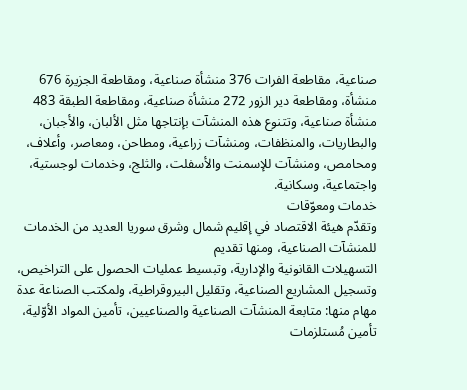صناعية، مقاطعة الفرات 376 منشأة صناعية، ومقاطعة الجزيرة 676 منشأة، ومقاطعة دير الزور 272 منشأة صناعية، ومقاطعة الطبقة 483 منشأة صناعية، وتتنوع هذه المنشآت بإنتاجها مثل الألبان، والأجبان، والبطاريات، والمنظفات، ومنشآت زراعية، ومطاحن، ومعاصر، وأعلاف، ومحامص، ومنشآت للإسمنت والأسفلت، والثلج، وخدمات لوجستية، واجتماعية، وسكانية.
خدمات ومعوّقات
وتقدّم هيئة الاقتصاد في إقليم شمال وشرق سوريا العديد من الخدمات للمنشآت الصناعية، ومنها تقديم
التسهيلات القانونية والإدارية، وتبسيط عمليات الحصول على التراخيص، وتسجيل المشاريع الصناعية، وتقليل البيروقراطية، ولمكتب الصناعة عدة مهام منها: متابعة المنشآت الصناعية والصناعيين، تأمين المواد الأوّلية، تأمين مُستلزمات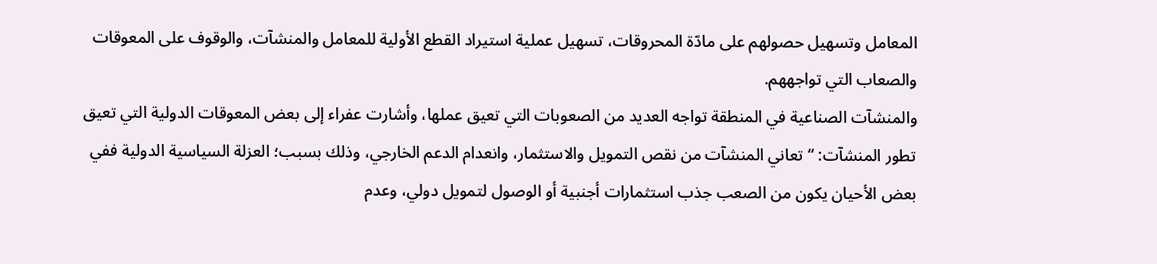المعامل وتسهيل حصولهم على مادّة المحروقات، تسهيل عملية استيراد القطع الأولية للمعامل والمنشآت، والوقوف على المعوقات والصعاب التي تواجههم.
والمنشآت الصناعية في المنطقة تواجه العديد من الصعوبات التي تعيق عملها، وأشارت عفراء إلى بعض المعوقات الدولية التي تعيق تطور المنشآت: “تعاني المنشآت من نقص التمويل والاستثمار، وانعدام الدعم الخارجي، وذلك بسبب؛ العزلة السياسية الدولية ففي بعض الأحيان يكون من الصعب جذب استثمارات أجنبية أو الوصول لتمويل دولي، وعدم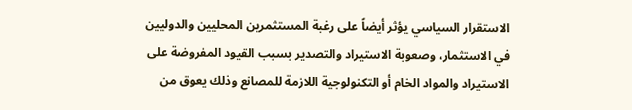الاستقرار السياسي يؤثر أيضاً على رغبة المستثمرين المحليين والدوليين في الاستثمار، وصعوبة الاستيراد والتصدير بسبب القيود المفروضة على الاستيراد والمواد الخام أو التكنولوجية اللازمة للمصانع وذلك يعوق من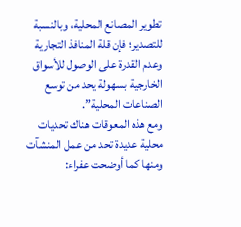تطوير المصانع المحلية، وبالنسبة للتصدير؛ فإن قلة المنافذ التجارية وعدم القدرة على الوصول للأسواق الخارجية بسهولة يحد من توسع الصناعات المحلية”.
ومع هذه المعوقات هناك تحديات محلية عديدة تحد من عمل المنشآت ومنها كما أوضحت عفراء: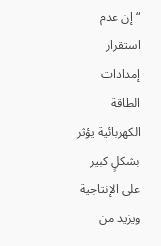“إن عدم استقرار إمدادات الطاقة الكهربائية يؤثر بشكلٍ كبير على الإنتاجية ويزيد من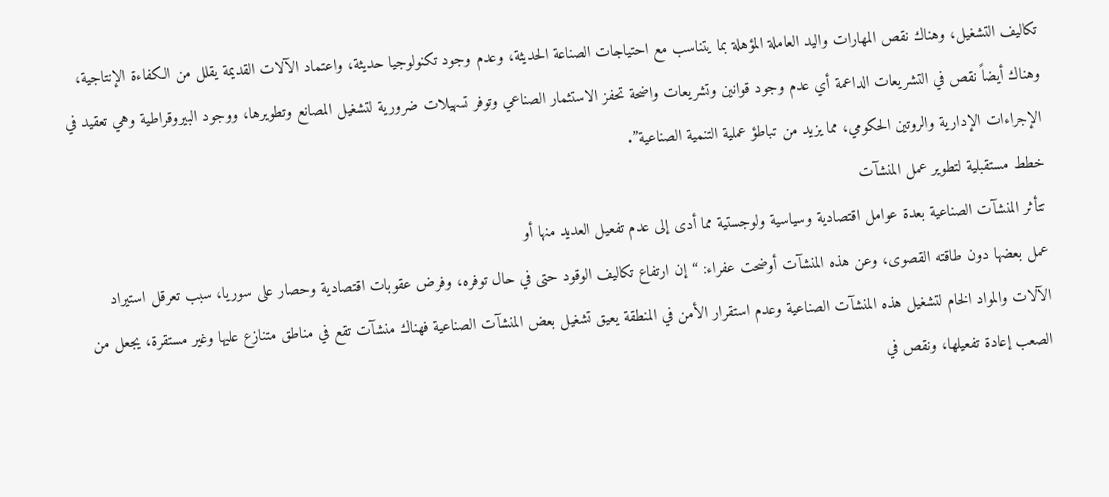تكاليف التشغيل، وهناك نقص المهارات واليد العاملة المؤهلة بما يتناسب مع احتياجات الصناعة الحديثة، وعدم وجود تكنولوجيا حديثة، واعتماد الآلات القديمة يقلل من الكفاءة الإنتاجية، وهناك أيضاً نقص في التشريعات الداعمة أي عدم وجود قوانين وتشريعات واضحة تحفز الاستثمار الصناعي وتوفر تسهيلات ضرورية لتشغيل المصانع وتطويرها، ووجود البيروقراطية وهي تعقيد في الإجراءات الإدارية والروتين الحكومي، مما يزيد من تباطؤ عملية التنمية الصناعية”.
خطط مستقبلية لتطوير عمل المنشآت
تتأثر المنشآت الصناعية بعدة عوامل اقتصادية وسياسية ولوجستية مما أدى إلى عدم تفعيل العديد منها أو
عمل بعضها دون طاقته القصوى، وعن هذه المنشآت أوضحت عفراء: “إن ارتفاع تكاليف الوقود حتى في حال توفره، وفرض عقوبات اقتصادية وحصار على سوريا، سبب تعرقل استيراد الآلات والمواد الخام لتشغيل هذه المنشآت الصناعية وعدم استقرار الأمن في المنطقة يعيق تشغيل بعض المنشآت الصناعية فهناك منشآت تقع في مناطق متنازع عليها وغير مستقرة، يجعل من الصعب إعادة تفعيلها، ونقص في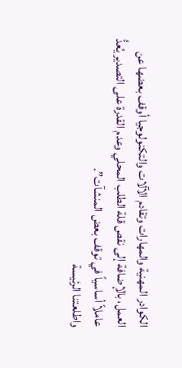الكوادر المهنية والمهارات وتقادم الآلات والتكنولوجيا أوقف بعضها عن العمل، بالإضافة إلى نقص قلة الطلب المحلي وعدم القدرة على التصدير يُعدُّ عاملاً أساسياً في توقف بعض المنشآت”.
واطلعتنا الرئيسة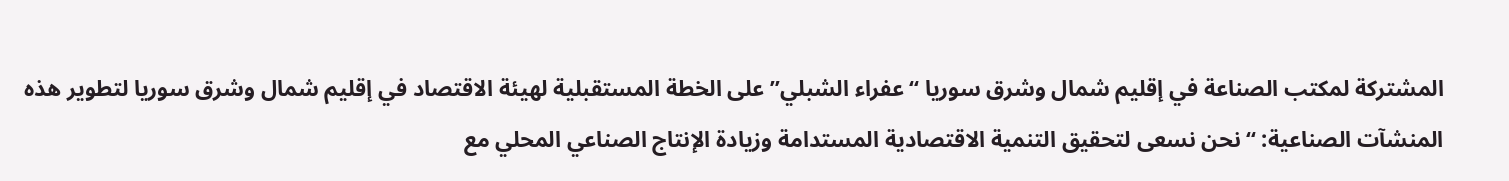المشتركة لمكتب الصناعة في إقليم شمال وشرق سوريا “عفراء الشبلي” على الخطة المستقبلية لهيئة الاقتصاد في إقليم شمال وشرق سوريا لتطوير هذه المنشآت الصناعية: “نحن نسعى لتحقيق التنمية الاقتصادية المستدامة وزيادة الإنتاج الصناعي المحلي مع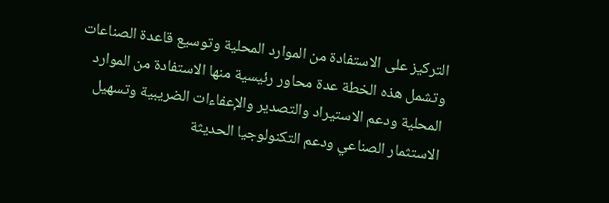التركيز على الاستفادة من الموارد المحلية وتوسيع قاعدة الصناعات وتشمل هذه الخطة عدة محاور رئيسية منها الاستفادة من الموارد المحلية ودعم الاستيراد والتصدير والإعفاءات الضريبية وتسهيل الاستثمار الصناعي ودعم التكنولوجيا الحديثة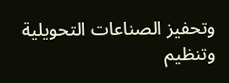وتحفيز الصناعات التحويلية وتنظيم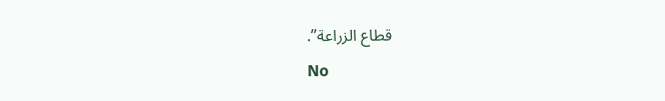قطاع الزراعة”.
No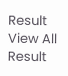Result
View All Result